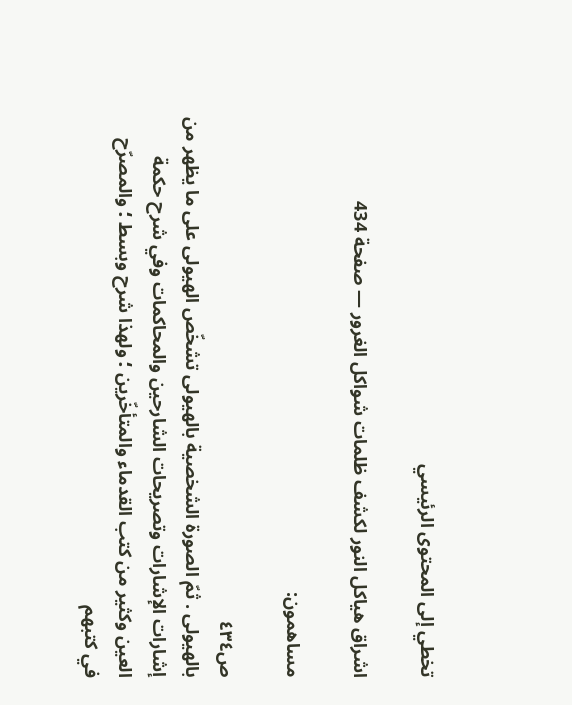تخطي إلى المحتوى الرئيسي

اشراق هياكل النور لكشف ظلمات شواكل الغرور — صفحة 434

مساهمون:

ص٤٣٤
بالهيولى . ثمّ الصورة الشخصية بالهيولى تشخّص الهيولى على ما يظهر من إشارات الإشارات وتصريحات الشارحين والمحاكمات وفي شرح حكمة العين وكثير من كتب القدماء والمتأخّرين ؛ ولهذا شرح وبسط ؛ والمصرّح في كتبهم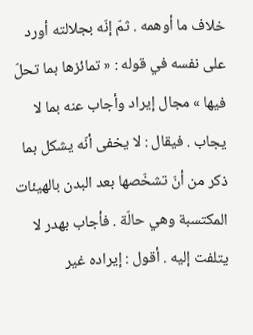خلاف ما أوهمه . ثمّ إنّه بجلالته أورد على نفسه في قوله : « تمائزها بما تحلّ فيها » مجال إيراد وأجاب عنه بما لا يجاب . فيقال : لا يخفى أنّه يشكل بما ذكر من أنّ تشخّصها بعد البدن بالهيئات المكتسبة وهي حالّة . فأجاب بهدر لا يتلفت إليه . أقول : إيراده غير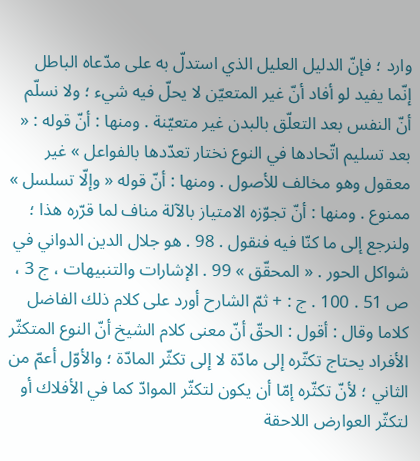وارد ؛ فإنّ الدليل العليل الذي استدلّ به على مدّعاه الباطل إنّما يفيد لو أفاد أنّ غير المتعيّن لا يحلّ فيه شيء ؛ ولا نسلّم أنّ النفس بعد التعلّق بالبدن غير متعيّنة . ومنها : أنّ قوله : « بعد تسليم اتّحادها في النوع نختار تعدّدها بالفواعل » غير معقول وهو مخالف للأصول . ومنها : أنّ قوله « وإلّا تسلسل » ممنوع . ومنها : أنّ تجوّزه الامتياز بالآلة مناف لما قرّره هذا ؛ ولنرجع إلى ما كنّا فيه فنقول . 98 . هو جلال الدين الدواني في شواكل الحور . « المحقّق » 99 . الإشارات والتنبيهات ، ج 3 ، ص 51 . 100 . ج : + ثمّ الشارح أورد على كلام ذلك الفاضل كلاما وقال : أقول : الحقّ أنّ معنى كلام الشيخ أنّ النوع المتكثّر الأفراد يحتاج تكثّره إلى مادّة لا إلى تكثّر المادّة ؛ والأوّل أعمّ من الثاني ؛ لأنّ تكثّره إمّا أن يكون لتكثّر الموادّ كما في الأفلاك أو لتكثّر العوارض اللاحقة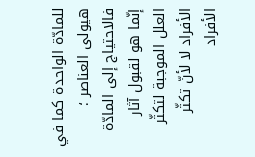للمادّة الواحدة كما في هيولى العناصر ؛ فالاحتياج إلى المادّة إنّما هو لقبول آثار العلل الموجبة لتكثّر الأفراد لا لأنّ تكثّر الأفراد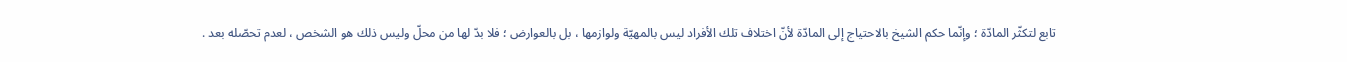تابع لتكثّر المادّة ؛ وإنّما حكم الشيخ بالاحتياج إلى المادّة لأنّ اختلاف تلك الأفراد ليس بالمهيّة ولوازمها ، بل بالعوارض ؛ فلا بدّ لها من محلّ وليس ذلك هو الشخص ، لعدم تحصّله بعد .